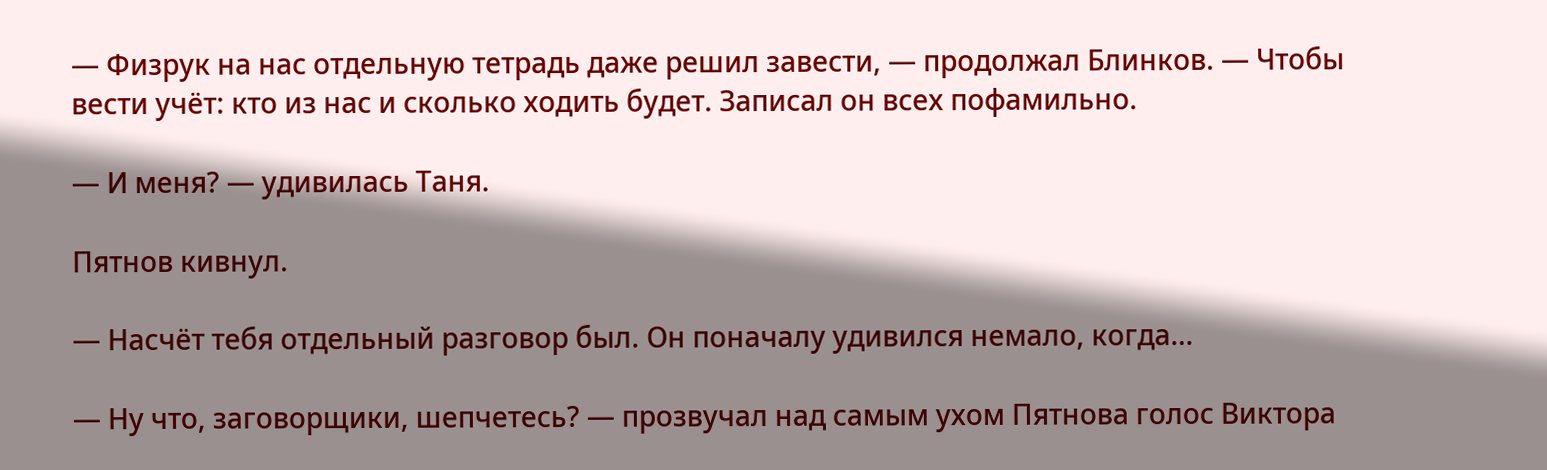— Физрук на нас отдельную тетрадь даже решил завести, — продолжал Блинков. — Чтобы вести учёт: кто из нас и сколько ходить будет. Записал он всех пофамильно.

— И меня? — удивилась Таня.

Пятнов кивнул.

— Насчёт тебя отдельный разговор был. Он поначалу удивился немало, когда…

— Ну что, заговорщики, шепчетесь? — прозвучал над самым ухом Пятнова голос Виктора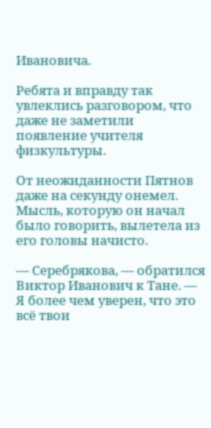Ивановича.

Ребята и вправду так увлеклись разговором, что даже не заметили появление учителя физкультуры.

От неожиданности Пятнов даже на секунду онемел. Мысль, которую он начал было говорить, вылетела из его головы начисто.

— Серебрякова, — обратился Виктор Иванович к Тане. — Я более чем уверен, что это всё твои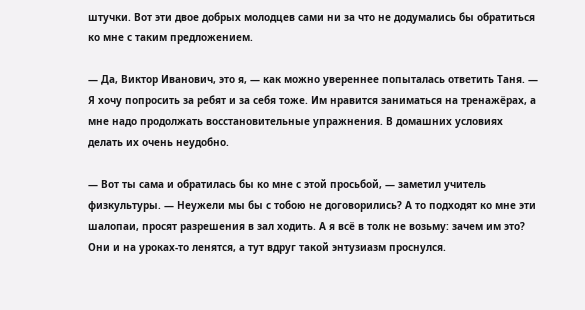штучки. Вот эти двое добрых молодцев сами ни за что не додумались бы обратиться ко мне с таким предложением.

— Да, Виктор Иванович, это я, — как можно увереннее попыталась ответить Таня. — Я хочу попросить за ребят и за себя тоже. Им нравится заниматься на тренажёрах, а мне надо продолжать восстановительные упражнения. В домашних условиях делать их очень неудобно.

— Вот ты сама и обратилась бы ко мне с этой просьбой, — заметил учитель физкультуры. — Неужели мы бы с тобою не договорились? А то подходят ко мне эти шалопаи, просят разрешения в зал ходить. А я всё в толк не возьму: зачем им это? Они и на уроках-то ленятся, а тут вдруг такой энтузиазм проснулся.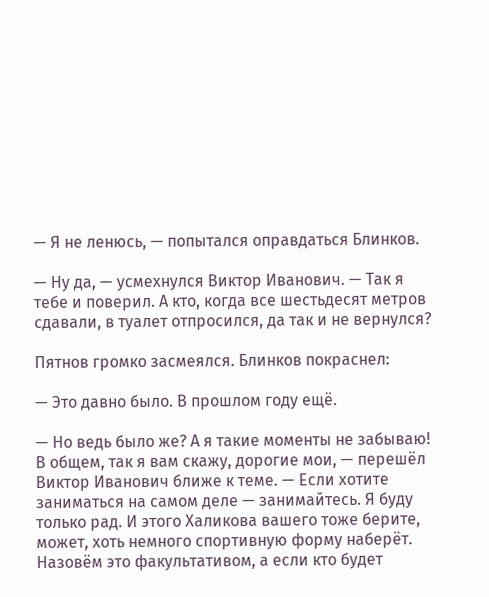— Я не ленюсь, — попытался оправдаться Блинков.

— Ну да, — усмехнулся Виктор Иванович. — Так я тебе и поверил. А кто, когда все шестьдесят метров сдавали, в туалет отпросился, да так и не вернулся?

Пятнов громко засмеялся. Блинков покраснел:

— Это давно было. В прошлом году ещё.

— Но ведь было же? А я такие моменты не забываю! В общем, так я вам скажу, дорогие мои, — перешёл Виктор Иванович ближе к теме. — Если хотите заниматься на самом деле — занимайтесь. Я буду только рад. И этого Халикова вашего тоже берите, может, хоть немного спортивную форму наберёт. Назовём это факультативом, а если кто будет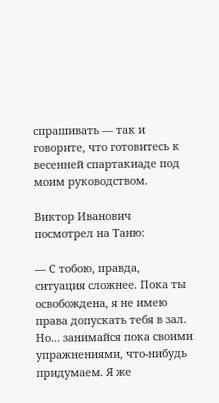спрашивать — так и говорите, что готовитесь к весенней спартакиаде под моим руководством.

Виктор Иванович посмотрел на Таню:

— С тобою, правда, ситуация сложнее. Пока ты освобождена, я не имею права допускать тебя в зал. Но… занимайся пока своими упражнениями, что-нибудь придумаем. Я же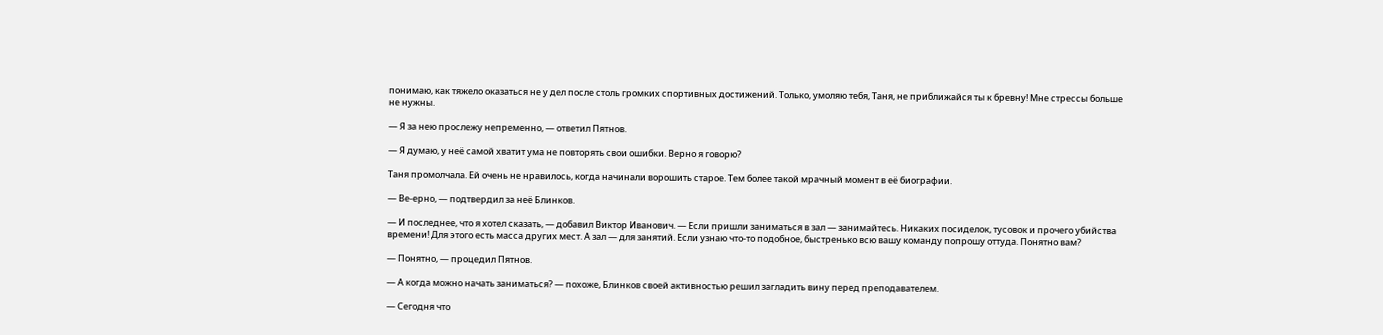понимаю, как тяжело оказаться не у дел после столь громких спортивных достижений. Только, умоляю тебя, Таня, не приближайся ты к бревну! Мне стрессы больше не нужны.

— Я за нею прослежу непременно, — ответил Пятнов.

— Я думаю, у неё самой хватит ума не повторять свои ошибки. Верно я говорю?

Таня промолчала. Ей очень не нравилось, когда начинали ворошить старое. Тем более такой мрачный момент в её биографии.

— Ве-ерно, — подтвердил за неё Блинков.

— И последнее, что я хотел сказать, — добавил Виктор Иванович. — Если пришли заниматься в зал — занимайтесь. Никаких посиделок, тусовок и прочего убийства времени! Для этого есть масса других мест. А зал — для занятий. Если узнаю что-то подобное, быстренько всю вашу команду попрошу оттуда. Понятно вам?

— Понятно, — процедил Пятнов.

— А когда можно начать заниматься? — похоже, Блинков своей активностью решил загладить вину перед преподавателем.

— Сегодня что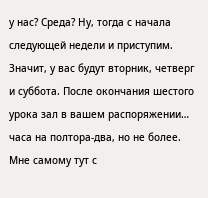у нас? Среда? Ну, тогда с начала следующей недели и приступим. Значит, у вас будут вторник, четверг и суббота. После окончания шестого урока зал в вашем распоряжении… часа на полтора-два, но не более. Мне самому тут с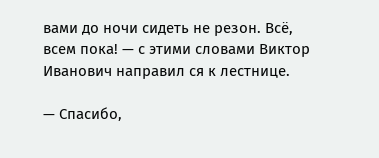вами до ночи сидеть не резон. Всё, всем пока! — с этими словами Виктор Иванович направил ся к лестнице.

— Спасибо,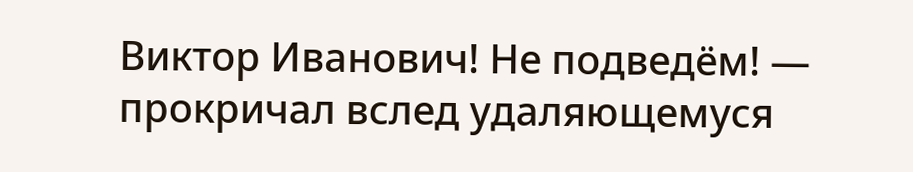Виктор Иванович! Не подведём! — прокричал вслед удаляющемуся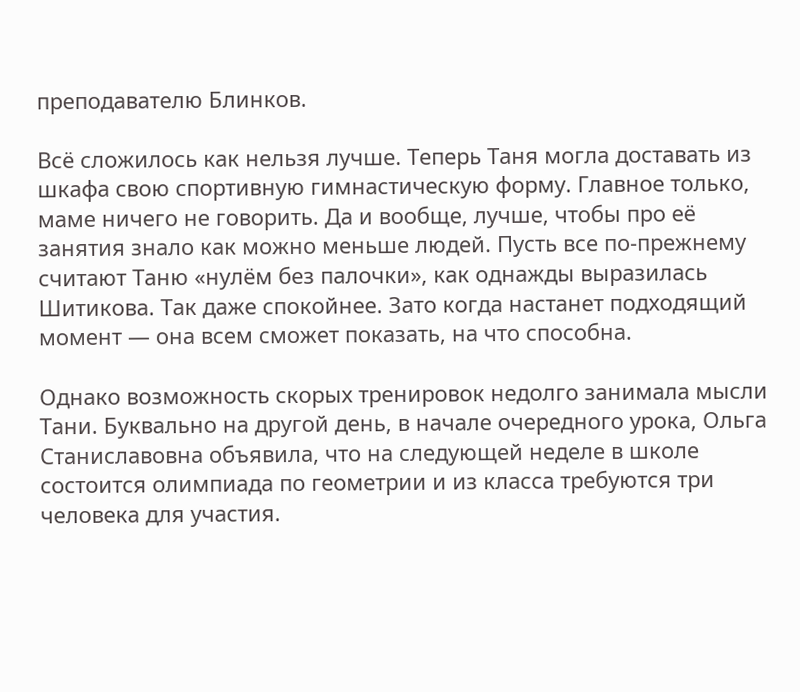преподавателю Блинков.

Всё сложилось как нельзя лучше. Теперь Таня могла доставать из шкафа свою спортивную гимнастическую форму. Главное только, маме ничего не говорить. Да и вообще, лучше, чтобы про её занятия знало как можно меньше людей. Пусть все по-прежнему считают Таню «нулём без палочки», как однажды выразилась Шитикова. Так даже спокойнее. Зато когда настанет подходящий момент — она всем сможет показать, на что способна.

Однако возможность скорых тренировок недолго занимала мысли Тани. Буквально на другой день, в начале очередного урока, Ольга Станиславовна объявила, что на следующей неделе в школе состоится олимпиада по геометрии и из класса требуются три человека для участия.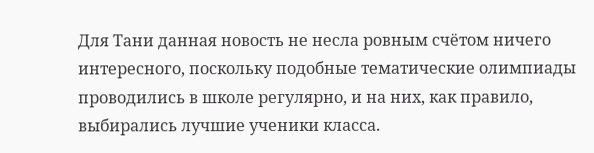Для Тани данная новость не несла ровным счётом ничего интересного, поскольку подобные тематические олимпиады проводились в школе регулярно, и на них, как правило, выбирались лучшие ученики класса.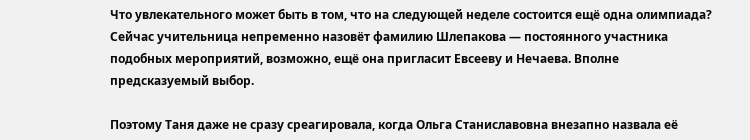Что увлекательного может быть в том, что на следующей неделе состоится ещё одна олимпиада? Сейчас учительница непременно назовёт фамилию Шлепакова — постоянного участника подобных мероприятий, возможно, ещё она пригласит Евсееву и Нечаева. Вполне предсказуемый выбор.

Поэтому Таня даже не сразу среагировала, когда Ольга Станиславовна внезапно назвала её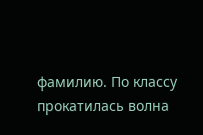фамилию. По классу прокатилась волна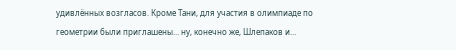удивлённых возгласов. Кроме Тани, для участия в олимпиаде по геометрии были приглашены… ну, конечно же, Шлепаков и…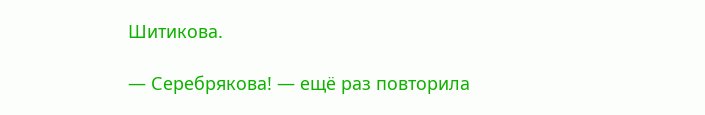Шитикова.

— Серебрякова! — ещё раз повторила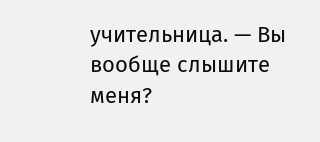учительница. — Вы вообще слышите меня?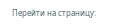Перейти на страницу: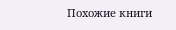Похожие книги